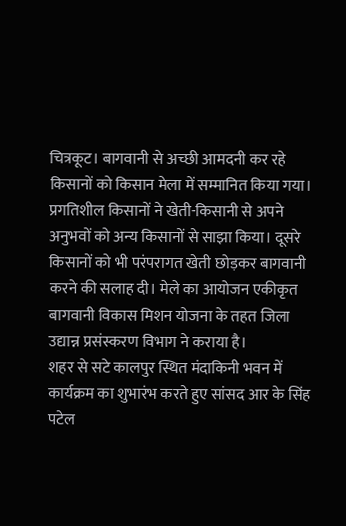चित्रकूट। बागवानी से अच्छी आमदनी कर रहे किसानों को किसान मेला में सम्मानित किया गया। प्रगतिशील किसानों ने खेती-किसानी से अपने अनुभवों को अन्य किसानों से साझा किया। दूसरे किसानों को भी परंपरागत खेती छोड़कर बागवानी करने की सलाह दी। मेले का आयोजन एकीकृत बागवानी विकास मिशन योजना के तहत जिला उद्यान्न प्रसंस्करण विभाग ने कराया है।
शहर से सटे कालपुर स्थित मंदाकिनी भवन में कार्यक्रम का शुभारंभ करते हुए सांसद आर के सिंह पटेल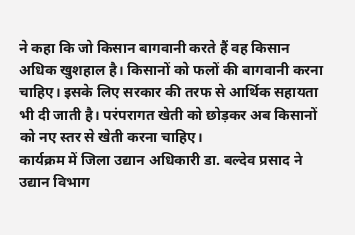ने कहा कि जो किसान बागवानी करते हैं वह किसान अधिक खुशहाल है। किसानों को फलों की बागवानी करना चाहिए। इसके लिए सरकार की तरफ से आर्थिक सहायता भी दी जाती है। परंपरागत खेती को छोड़कर अब किसानों को नए स्तर से खेती करना चाहिए।
कार्यक्रम में जिला उद्यान अधिकारी डा. बल्देव प्रसाद ने उद्यान विभाग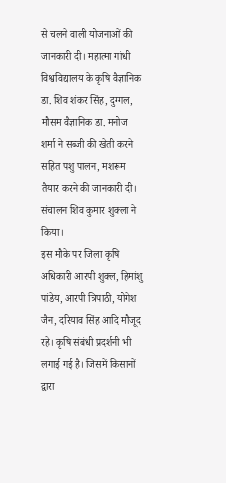से चलने वाली योजनाओं की जानकारी दी। महात्मा गांधी विश्वविद्यालय के कृषि वैज्ञानिक डा. शिव शंकर सिंह, दुग्गल, मौसम वैज्ञानिक डा. मनोज शर्मा ने सब्जी की खेती करने सहित पशु पालन, मशरूम तैयार करने की जानकारी दी। संचालन शिव कुमार शुक्ला ने किया।
इस मौके पर जिला कृषि अधिकारी आरपी शुक्ल, हिमांशु पांडेय, आरपी त्रिपाठी, योगेश जैन, दरियाव सिंह आदि मौजूद रहे। कृषि संबंधी प्रदर्शनी भी लगाई गई है। जिसमें किसानों द्वारा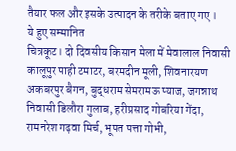तैयार फल और इसके उत्पादन के तरीके बताए गए ।
ये हुए सम्मानित
चित्रकूट। दो दिवसीय किसान मेला में मेवालाल निवासी कालूपुर पाही टमाटर, बरमदीन मूली, शिवनारयण अकबरपुर बैगन, बुद्धराम सेमरामऊ प्याज, जगन्नाथ निवासी डिलौरा गुलाब, हरीप्रसाद गोबरिया गेंदा, रामनरेश गढ़वा मिर्च, भूपत पत्ता गोभी,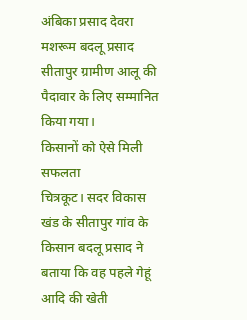अंबिका प्रसाद देवरा मशरूम बदलू प्रसाद सीतापुर ग्रामीण आलू की पैदावार के लिए सम्मानित किया गया।
किसानों को ऐसे मिली सफलता
चित्रकूट। सदर विकास खंड के सीतापुर गांव के किसान बदलू प्रसाद ने बताया कि वह पहले गेहूं आदि की खेती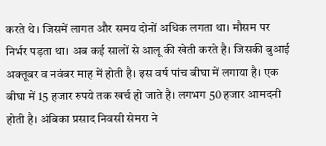करते थे। जिसमें लागत और समय दोनों अधिक लगता था। मौसम पर निर्भर पड़ता था। अब कई सालों से आलू की खेती करते है। जिसकी बुआई अक्तूबर व नवंबर माह में होती है। इस वर्ष पांच बीघा में लगाया है। एक बीघा में 15 हजार रुपये तक खर्च हो जाते है। लगभग 50 हजार आमदनी होती है। अंबिका प्रसाद निवसी सेमरा ने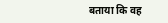बताया कि वह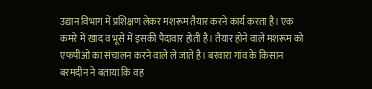उद्यान विभाग में प्रशिक्षण लेकर मशरूम तैयार करने कार्य करता है। एक कमरे में खाद व भूसे में इसकी पैदावार होती है। तैयार होने वाले मशरूम को एफपीओ का संचालन करने वाले ले जाते है। बरवारा गांव के किसान बरमदीन ने बताया कि वह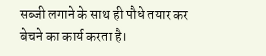सब्जी लगाने के साथ ही पौधे तयार कर बेचने का कार्य करता है।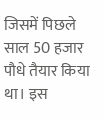जिसमें पिछले साल 50 हजार पौधे तैयार किया था। इस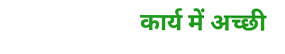कार्य में अच्छी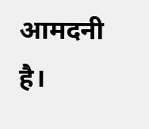आमदनी है।